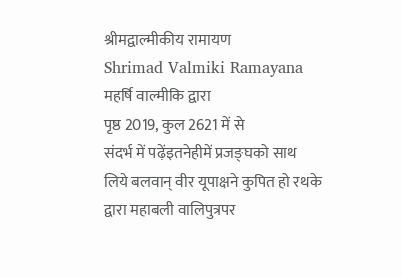श्रीमद्वाल्मीकीय रामायण
Shrimad Valmiki Ramayana
महर्षि वाल्मीकि द्वारा
पृष्ठ 2019, कुल 2621 में से
संदर्भ में पढ़ेंइतनेहीमें प्रजङ्घको साथ लिये बलवान् वीर यूपाक्षने कुपित हो रथके द्वारा महाबली वालिपुत्रपर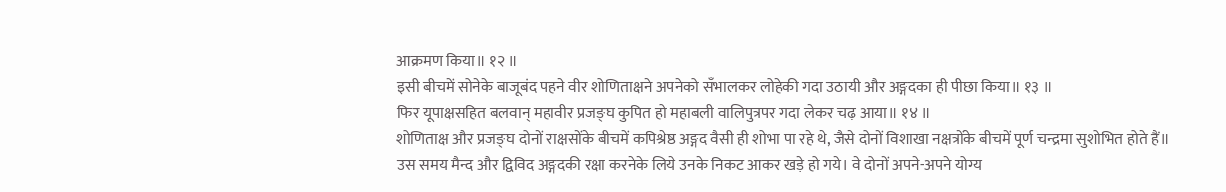आक्रमण किया॥ १२ ॥
इसी बीचमें सोनेके बाजूबंद पहने वीर शोणिताक्षने अपनेको सँभालकर लोहेकी गदा उठायी और अङ्गदका ही पीछा किया॥ १३ ॥
फिर यूपाक्षसहित बलवान् महावीर प्रजङ्घ कुपित हो महाबली वालिपुत्रपर गदा लेकर चढ़ आया॥ १४ ॥
शोणिताक्ष और प्रजङ्घ दोनों राक्षसोंके बीचमें कपिश्रेष्ठ अङ्गद वैसी ही शोभा पा रहे थे, जैसे दोनों विशाखा नक्षत्रोंके बीचमें पूर्ण चन्द्रमा सुशोभित होते हैं॥
उस समय मैन्द और द्विविद अङ्गदकी रक्षा करनेके लिये उनके निकट आकर खड़े हो गये। वे दोनों अपने-अपने योग्य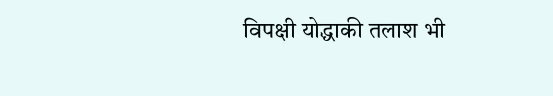विपक्षी योद्धाकी तलाश भी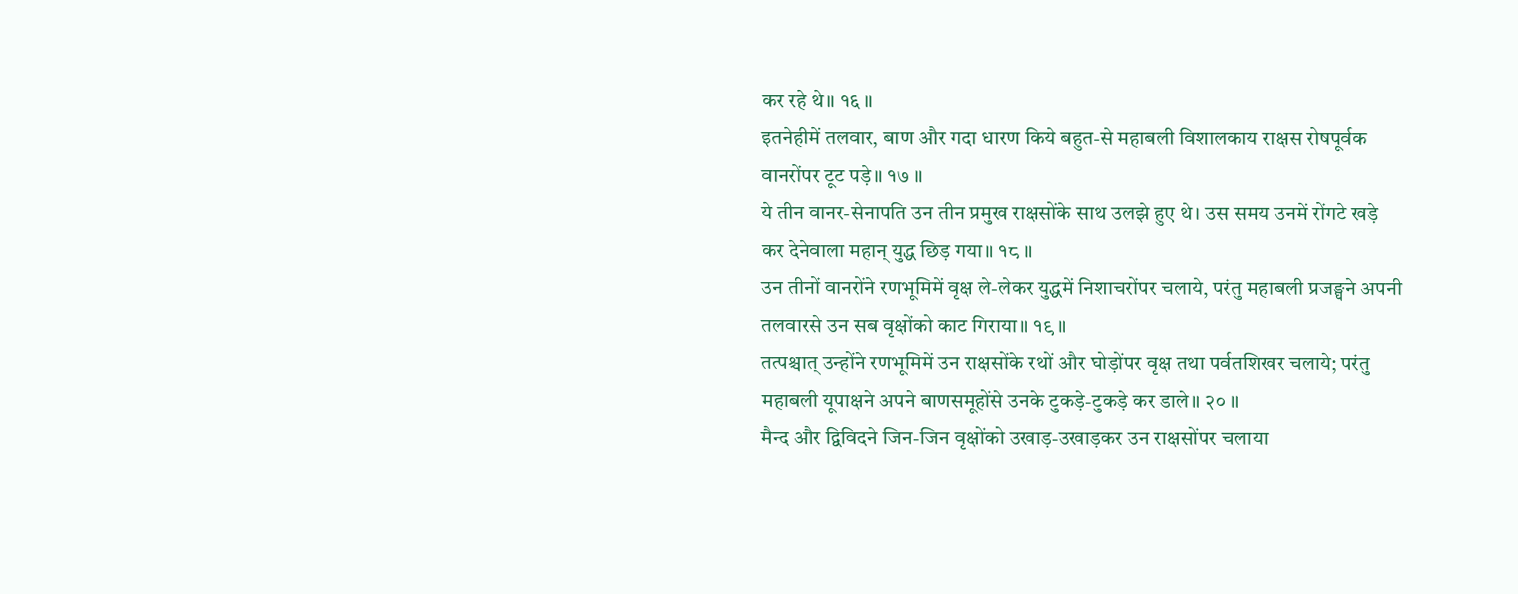कर रहे थे॥ १६ ॥
इतनेहीमें तलवार, बाण और गदा धारण किये बहुत-से महाबली विशालकाय राक्षस रोषपूर्वक वानरोंपर टूट पड़े॥ १७ ॥
ये तीन वानर-सेनापति उन तीन प्रमुख राक्षसोंके साथ उलझे हुए थे। उस समय उनमें रोंगटे खड़े कर देनेवाला महान् युद्ध छिड़ गया॥ १८ ॥
उन तीनों वानरोंने रणभूमिमें वृक्ष ले-लेकर युद्धमें निशाचरोंपर चलाये, परंतु महाबली प्रजङ्घने अपनी तलवारसे उन सब वृक्षोंको काट गिराया॥ १९ ॥
तत्पश्चात् उन्होंने रणभूमिमें उन राक्षसोंके रथों और घोड़ोंपर वृक्ष तथा पर्वतशिखर चलाये; परंतु महाबली यूपाक्षने अपने बाणसमूहोंसे उनके टुकड़े-टुकड़े कर डाले॥ २० ॥
मैन्द और द्विविदने जिन-जिन वृक्षोंको उखाड़-उखाड़कर उन राक्षसोंपर चलाया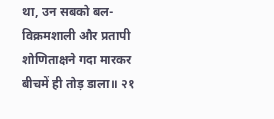था, उन सबको बल-विक्रमशाली और प्रतापी शोणिताक्षने गदा मारकर बीचमें ही तोड़ डाला॥ २१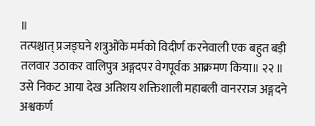॥
तत्पश्चात् प्रजङ्घने शत्रुओंके मर्मको विदीर्ण करनेवाली एक बहुत बड़ी तलवार उठाकर वालिपुत्र अङ्गदपर वेगपूर्वक आक्रमण किया॥ २२ ॥
उसे निकट आया देख अतिशय शक्तिशाली महाबली वानरराज अङ्गदने अश्वकर्ण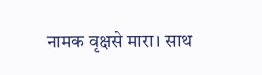नामक वृक्षसे मारा। साथ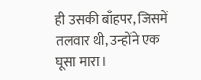ही उसकी बाँहपर, जिसमें तलवार थी, उन्होंने एक घूसा मारा।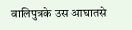वालिपुत्रके उस आघातसे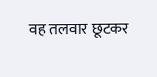वह तलवार छूटकर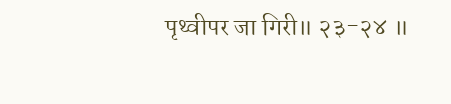पृथ्वीपर जा गिरी॥ २३-२४ ॥